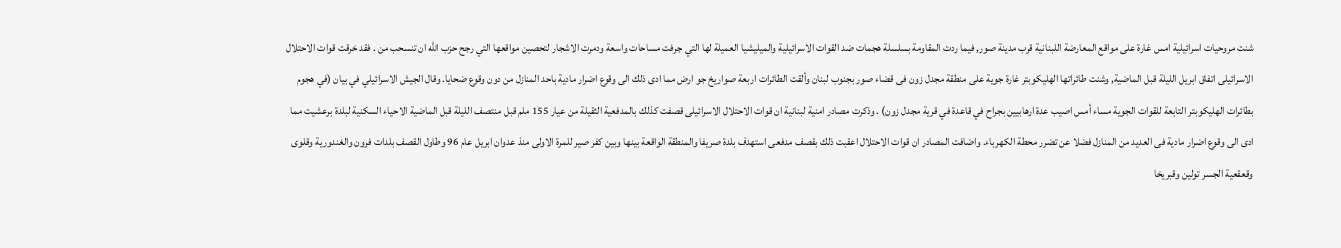شنت مروحيات اسرائيلية امس غارة على مواقع المعارضة اللبنانية قرب مدينة صور, فيما ردت المقاومة بسلسلة هجمات ضد القوات الاسرائيلية والميليشيا العميلة لها التي جرفت مساحات واسعة ودمرت الاشجار لتحصين مواقعها التي رجح حزب الله ان تنسحب من . فقد خرقت قوات الاحتلال الاسرائيلى اتفاق ابريل الليلة قبل الماضية, وشنت طائراتها الهليكوبتر غارة جوية على منطقة مجدل زون فى قضاء صور بجنوب لبنان وألقت الطائرات اربعة صواريخ جو ارض مما ادى ذلك الى وقوع اضرار مادية باحد المنازل من دون وقوع ضحايا. وقال الجيش الاسرائيلي في بيان (في هجوم بطائرات الهليكوبتر التابعة للقوات الجوية مساء أمس اصيب عدة ارهابيين بجراح في قاعدة في قرية مجدل زون) . وذكرت مصادر امنية لبنانية ان قوات الاحتلال الاسرائيلى قصفت كذلك بالمدفعية الثقيلة من عيار 155 ملم قبل منتصف الليلة قبل الماضية الاحياء السكنية لبلدة برعشيت مما ادى الى وقوع اضرار مادية فى العديد من المنازل فضلا عن تضرر محطة الكهرباء. واضافت المصادر ان قوات الاحتلال اعقبت ذلك بقصف مدفعى استهدف بلدة صريفا والمنطقة الواقعة بينها وبين كفر صير للمرة الاولى منذ عدوان ابريل عام 96 وطاول القصف بلدات فرون والغندورية وقلوى وقعقعية الجسر تولين وقبريخا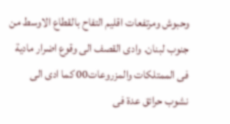وحبوش ومرتفعات اقليم التفاح بالقطاع الاوسط من جنوب لبنان. وادى القصف الى وقوع اضرار مادية فى الممتلكات والمزروعات00 كما ادى الى نشوب حرائق عدة فى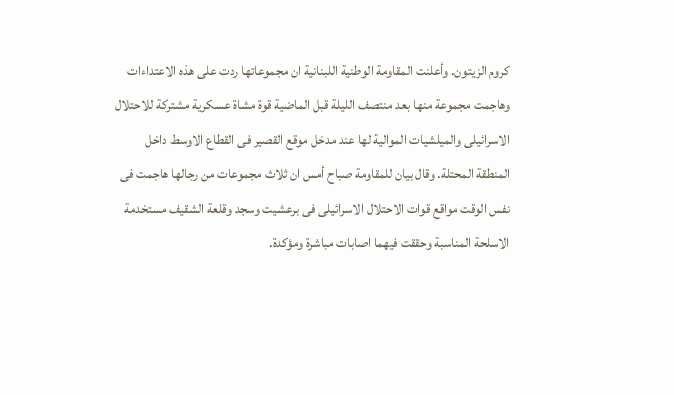كروم الزيتون. وأعلنت المقاومة الوطنية اللبنانية ان مجموعاتها ردت على هذه الاعتداءات وهاجمت مجموعة منها بعد منتصف الليلة قبل الماضية قوة مشاة عسكرية مشتركة للاحتلال الاسرائيلى والميلشيات الموالية لها عند مدخل موقع القصير فى القطاع الاوسط داخل المنطقة المحتلة. وقال بيان للمقاومة صباح أمس ان ثلاث مجموعات من رجالها هاجمت فى نفس الوقت مواقع قوات الاحتلال الاسرائيلى فى برعشيت وسجد وقلعة الشقيف مستخدمة الاسلحة المناسبة وحققت فيهما اصابات مباشرة ومؤكدة.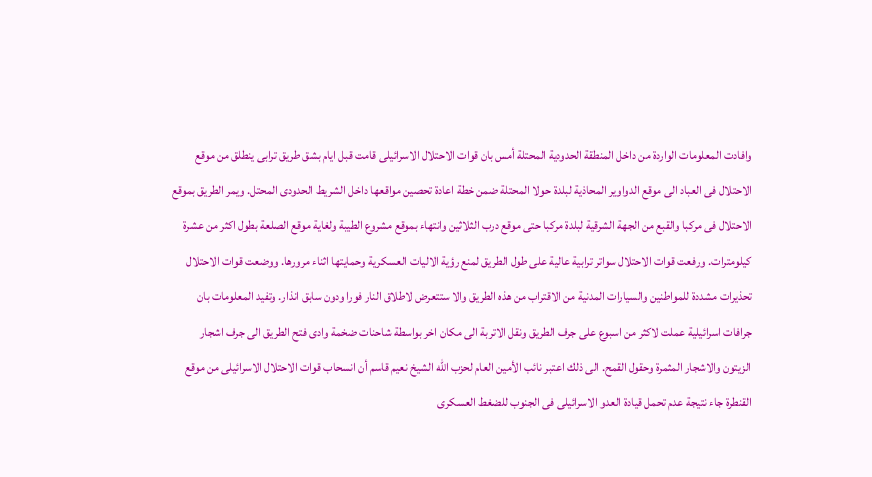وافادت المعلومات الواردة من داخل المنطقة الحدودية المحتلة أمس بان قوات الاحتلال الاسرائيلى قامت قبل ايام بشق طريق ترابى ينطلق من موقع الاحتلال فى العباد الى موقع الدواوير المحاذية لبلدة حولا المحتلة ضمن خطة اعادة تحصين مواقعها داخل الشريط الحدودى المحتل. ويمر الطريق بموقع الاحتلال فى مركبا والقبع من الجهة الشرقية لبلدة مركبا حتى موقع درب الثلاثين وانتهاء بموقع مشروع الطيبة ولغاية موقع الصلعة بطول اكثر من عشرة كيلومترات. ورفعت قوات الاحتلال سواتر ترابية عالية على طول الطريق لمنع رؤية الاليات العسكرية وحمايتها اثناء مرورها. ووضعت قوات الاحتلال تحذيرات مشددة للمواطنين والسيارات المدنية من الاقتراب من هذه الطريق والا ستتعرض لاطلاق النار فورا ودون سابق انذار. وتفيد المعلومات بان جرافات اسرائيلية عملت لاكثر من اسبوع على جرف الطريق ونقل الاتربة الى مكان اخر بواسطة شاحنات ضخمة وادى فتح الطريق الى جرف اشجار الزيتون والاشجار المثمرة وحقول القمح. الى ذلك اعتبر نائب الأمين العام لحزب الله الشيخ نعيم قاسم أن انسحاب قوات الاحتلال الاسرائيلى من موقع القنطرة جاء نتيجة عدم تحمل قيادة العدو الاسرائيلى فى الجنوب للضغط العسكرى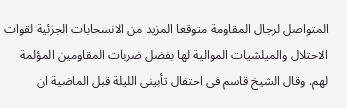المتواصل لرجال المقاومة متوقعا المزيد من الانسحابات الجزئية لقوات الاحتلال والميلشيات الموالية لها بفضل ضربات المقاومين المؤلمة لهم. وقال الشيخ قاسم فى احتفال تأبينى الليلة قبل الماضية ان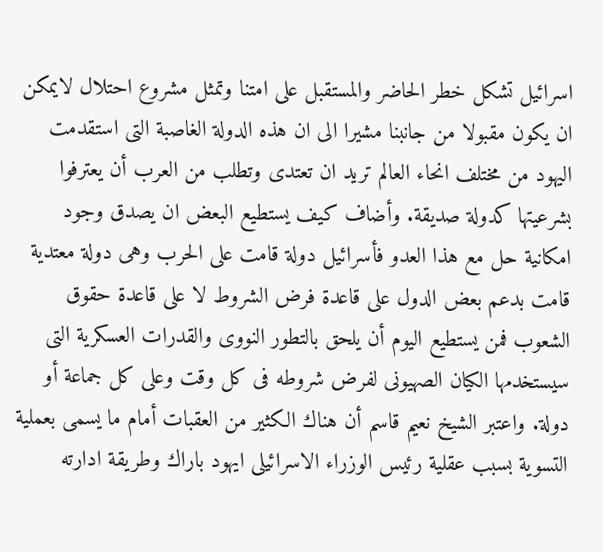اسرائيل تشكل خطر الحاضر والمستقبل على امتنا وتمثل مشروع احتلال لايمكن ان يكون مقبولا من جانبنا مشيرا الى ان هذه الدولة الغاصبة التى استقدمت اليهود من مختلف انحاء العالم تريد ان تعتدى وتطلب من العرب أن يعترفوا بشرعيتها كدولة صديقة. وأضاف كيف يستطيع البعض ان يصدق وجود امكانية حل مع هذا العدو فأسرائيل دولة قامت على الحرب وهى دولة معتدية قامت بدعم بعض الدول على قاعدة فرض الشروط لا على قاعدة حقوق الشعوب فمن يستطيع اليوم أن يلحق بالتطور النووى والقدرات العسكرية التى سيستخدمها الكيان الصهيونى لفرض شروطه فى كل وقت وعلى كل جماعة أو دولة. واعتبر الشيخ نعيم قاسم أن هناك الكثير من العقبات أمام ما يسمى بعملية التسوية بسبب عقلية رئيس الوزراء الاسرائيلى ايهود باراك وطريقة ادارته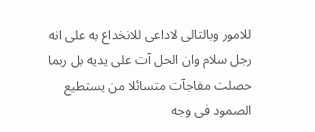للامور وبالتالى لاداعى للانخداع به على انه رجل سلام وان الحل آت على يديه بل ربما حصلت مفاجآت متسائلا من يستطيع الصمود فى وجه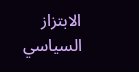الابتزاز السياسي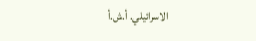الاسرائيلي. أ.ش.أ